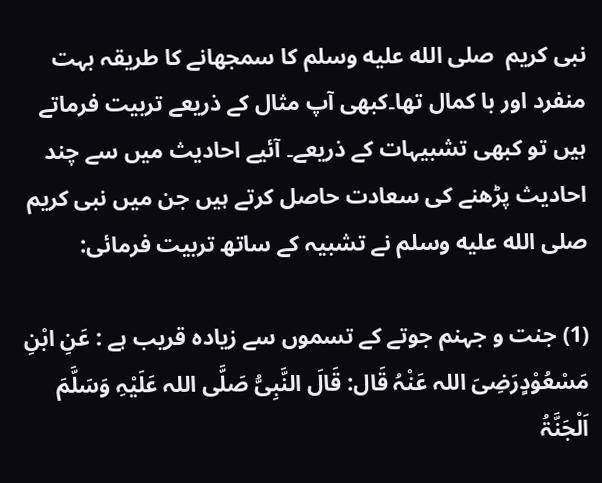نبی کریم  صلى الله عليه وسلم کا سمجھانے کا طریقہ بہت منفرد اور با کمال تھا۔کبھی آپ مثال کے ذریعے تربیت فرماتے ہیں تو کبھی تشبیہات کے ذریعے۔ آئیے احادیث میں سے چند احادیث پڑھنے کی سعادت حاصل کرتے ہیں جن میں نبی کریم صلى الله عليه وسلم نے تشبیہ کے ساتھ تربیت فرمائی:

(1) جنت و جہنم جوتے کے تسموں سے زیادہ قریب ہے : عَنِ ابْنِ مَسْعُوْدٍرَضِیَ اللہ عَنْہُ قَال: قَالَ النَّبِیُّ صَلَّی اللہ عَلَیْہِ وَسَلَّمَ اَلْجَنَّۃُ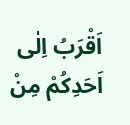اَقْرَبُ اِلٰی اَحَدِکُمْ مِنْ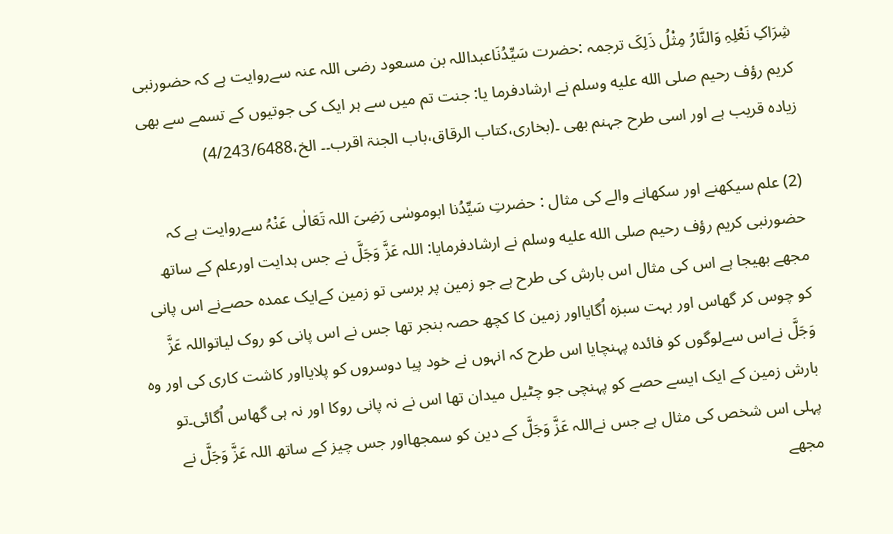شِرَاکِ نَعْلِہِ وَالنَّارُ مِثْلُ ذَلِکَ ترجمہ :حضرت سَیِّدُنَاعبداللہ بن مسعود رضی اللہ عنہ سےروایت ہے کہ حضورنبی کریم رؤف رحیم صلى الله عليه وسلم نے ارشادفرما یا: جنت تم میں سے ہر ایک کی جوتیوں کے تسمے سے بھی زیادہ قریب ہے اور اسی طرح جہنم بھی ۔(بخاری،کتاب الرقاق،باب الجنۃ اقرب۔۔ الخ،4/243/6488)

(2) علم سیکھنے اور سکھانے والے کی مثال : حضرتِ سَیِّدُنا ابوموسٰی رَضِیَ اللہ تَعَالٰی عَنْہُ سےروایت ہے کہ حضورنبی کریم رؤف رحیم صلى الله عليه وسلم نے ارشادفرمایا: اللہ عَزَّ وَجَلَّ نے جس ہدایت اورعلم کے ساتھ مجھے بھیجا ہے اس کی مثال اس بارش کی طرح ہے جو زمین پر برسی تو زمین کےایک عمدہ حصےنے اس پانی کو چوس کر گھاس اور بہت سبزہ اُگایااور زمین کا کچھ حصہ بنجر تھا جس نے اس پانی کو روک لیاتواللہ عَزَّ وَجَلَّ نےاس سےلوگوں کو فائدہ پہنچایا اس طرح کہ انہوں نے خود پیا دوسروں کو پلایااور کاشت کاری کی اور وہ بارش زمین کے ایک ایسے حصے کو پہنچی جو چٹیل میدان تھا اس نے نہ پانی روکا اور نہ ہی گھاس اُگائی۔تو پہلی اس شخص کی مثال ہے جس نےاللہ عَزَّ وَجَلَّ کے دین کو سمجھااور جس چیز کے ساتھ اللہ عَزَّ وَجَلَّ نے مجھے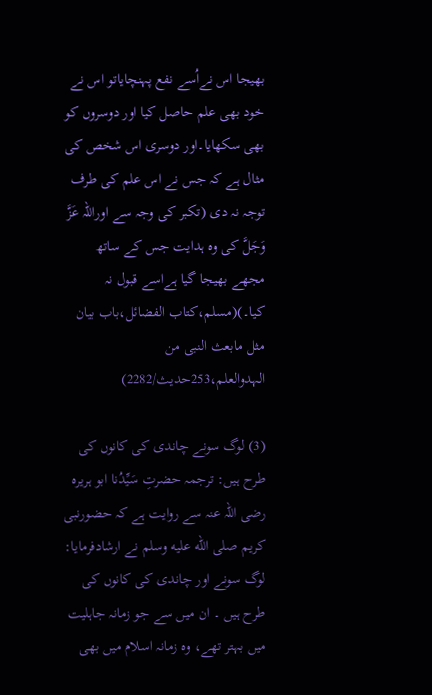بھیجا اس نےاُسے نفع پہنچایاتو اس نے خود بھی علم حاصل کیا اور دوسروں کو بھی سکھایا۔اور دوسری اس شخص کی مثال ہے کہ جس نے اس علم کی طرف توجہ نہ دی (تکبر کی وجہ سے اوراللہ عَزَّ وَجَلَّ کی وہ ہدایت جس کے ساتھ مجھے بھیجا گیا ہےاسے قبول نہ کیا۔)(مسلم،کتاب الفضائل،باب بیان مثل مابعث النبی من الہدوالعلم،253حدیث/2282)

(3) لوگ سونے چاندی کی کانوں کی طرح ہیں: ترجمہ حضرتِ سَیِّدُنا ابو ہریرہ رضی اللہ عنہ سے روایت ہے کہ حضورنبی کریم صلى الله عليه وسلم نے ارشادفرمایا: لوگ سونے اور چاندی کی کانوں کی طرح ہیں ۔ ان میں سے جو زمانہ جاہلیت میں بہتر تھے، وہ زمانہ اسلام میں بھی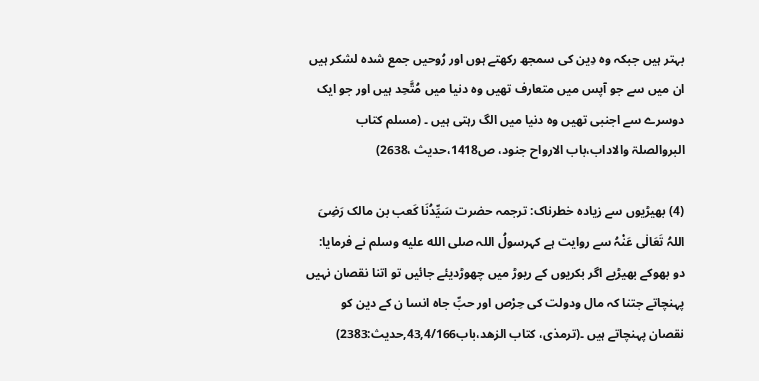بہتر ہیں جبکہ وہ دِین کی سمجھ رکھتے ہوں اور رُوحیں جمع شدہ لشکر ہیں ان میں سے جو آپس میں متعارف تھیں وہ دنیا میں مُتَّحِد ہیں اور جو ایک دوسرے سے اجنبی تھیں وہ دنیا میں الگ رہتی ہیں ۔ (مسلم کتاب البروالصلۃ والاداب،باب الارواح جنود، ص1418،حدیث ،2638)

(4) بھیڑیوں سے زیادہ خطرناک: ترجمہ حضرت سَیِّدُنَا کَعب بن مالک رَضِیَ اللہُ تَعَالٰی عَنْہُ سے روایت ہے کہرسولُ اللہ صلى الله عليه وسلم نے فرمایا: دو بھوکے بھیڑیے اگر بکریوں کے ریوڑ میں چھوڑدیئے جائیں تو اتنا نقصان نہیں پہنچاتے جتنا کہ مال ودولت کی حِرْص اور حبِّ جاہ انسا ن کے دین کو نقصان پہنچاتے ہیں ۔(ترمذی، کتاب الزھد،باب43,4/166,حدیث:2383)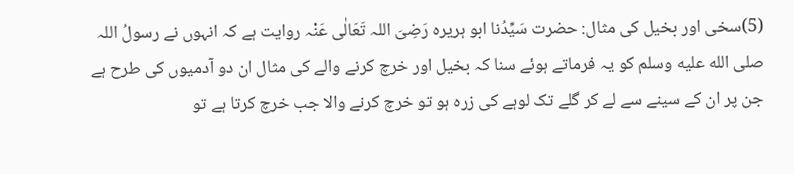(5)سخی اور بخیل کی مثال: حضرت سَیِّدُنا ابو ہریرہ رَضِیَ اللہ تَعَالٰی عَنْہ روایت ہے کہ انہوں نے رسولُ اللہ صلى الله عليه وسلم کو یہ فرماتے ہوئے سنا کہ بخیل اور خرچ کرنے والے کی مثال ان دو آدمیوں کی طرح ہے جن پر ان کے سینے سے لے کر گلے تک لوہے کی زرہ ہو تو خرچ کرنے والا جب خرچ کرتا ہے تو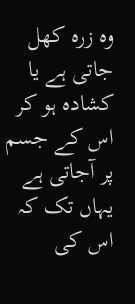وہ زرہ کھل جاتی ہے یا کشادہ ہو کر اس کے جسم پر آجاتی ہے یہاں تک کہ اس کی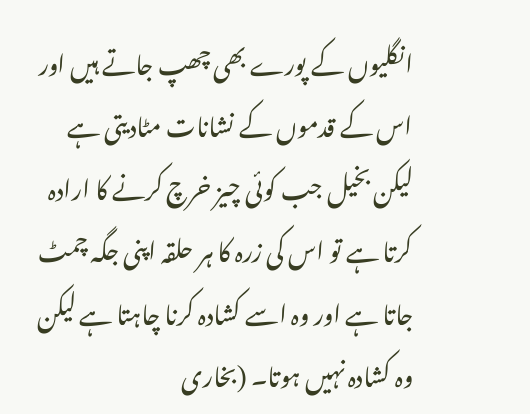انگلیوں کے پورے بھی چھپ جاتے ہیں اور اس کے قدموں کے نشانات مٹادیتی ہے لیکن بخیل جب کوئی چیز خرچ کرنے کا ارادہ کرتا ہے تو اس کی زرہ کا ہر حلقہ اپنی جگہ چمٹ جاتا ہے اور وہ اسے کشادہ کرنا چاہتا ہے لیکن وہ کشادہ نہیں ہوتا۔ (بخاری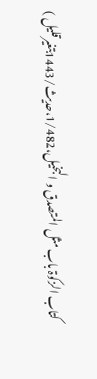کتاب الزکوۃ باب مثل المتصدق و البخیل،1/482،حدیث/1443بتغیرقلیل )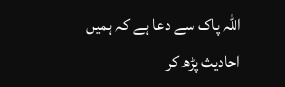اللہ پاک سے دعا ہے کہ ہمیں احادیث پڑھ کر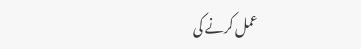عمل کرنے کی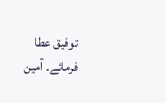توفیق عطا فرمائے۔ آمین